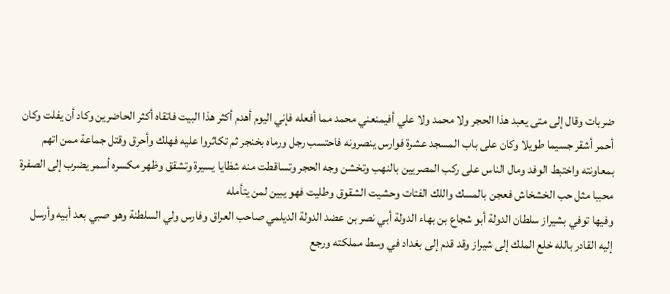ضربات وقال إلى متى يعبد هذا الحجر ولا محمد ولا علي أفيمنعني محمد مما أفعله فإني اليوم أهدم أكثر هذا البيت فاتقاه أكثر الحاضرين وكاد أن يفلت وكان أحمر أشقر جسيما طويلا وكان على باب المسجد عشرة فوارس ينصرونه فاحتسب رجل ورماه بخنجر ثم تكاثروا عليه فهلك وأحرق وقتل جماعة ممن اتهم بمعاونته واختبط الوفد ومال الناس على ركب المصريين بالنهب وتخشن وجه الحجر وتساقطت منه شظايا يسيرة وتشقق وظهر مكسره أسمر يضرب إلى الصفرة محببا مثل حب الخشخاش فعجن بالمسك واللك الفتات وحشيت الشقوق وطليت فهو يبين لمن يتأمله
وفيها توفي بشيراز سلطان الدولة أبو شجاع بن بهاء الدولة أبي نصر بن عضد الدولة الديلمي صاحب العراق وفارس ولي السلطنة وهو صبي بعد أبيه وأرسل إليه القادر بالله خلع الملك إلى شيراز وقد قدم إلى بغداد في وسط مملكته ورجع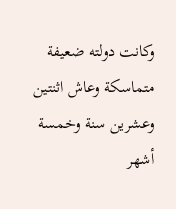وكانت دولته ضعيفة متماسكة وعاش اثنتين وعشرين سنة وخمسة أشهر